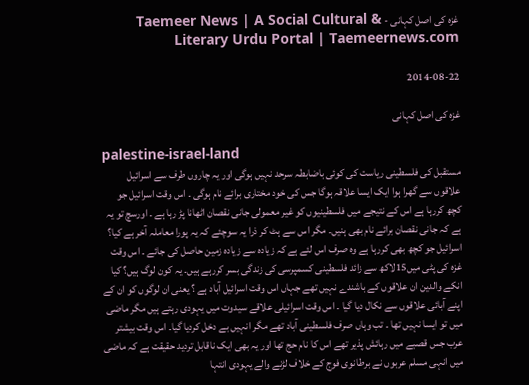غزہ کی اصل کہانی - Taemeer News | A Social Cultural & Literary Urdu Portal | Taemeernews.com

2014-08-22

غزہ کی اصل کہانی

palestine-israel-land
مستقبل کی فلسطینی ریاست کی کوئی باضابطہ سرحد نہیں ہوگی اور یہ چاروں طرف سے اسرائیل علاقوں سے گھرا ہوا ایک ایسا علاقہ ہوگا جس کی خود مختاری برائے نام ہوگی ۔ اس وقت اسرائیل جو کچھ کررہا ہے اس کے نتیجے میں فلسطینیوں کو غیر معمولی جانی نقصان اٹھانا پڑ رہا ہے ۔ اورسچ تو یہ ہے کہ جانی نقصان برائے نام بھی ہنیں۔ مگر اس سے ہٹ کر ذرا یہ سوچئے کہ یہ پورا معاملہ آخر ہے کیا؟ اسرائیل جو کچھ بھی کررہا ہے وہ صرف اس لئے ہے کہ زیادہ سے زیادہ زمین حاصل کی جائے ۔ اس وقت غزہ کی پٹی میں15لاکھ سے زائد فلسطینی کسمپرسی کی زندگی بسر کررہے ہیں۔ یہ کون لوگ ہیں؟ کیا انکے والدین ان علاقوں کے باشندے نہیں تھے جہاں اس وقت اسرائیل آباد ہے ؟ یعنی ان لوگوں کو ان کے اپنے آبائی علاقوں سے نکال دیا گیا ۔ اس وقت اسرائیلی علاقے سیدوت میں یہودی رہتے ہیں مگر ماضی میں تو ایسا نہیں تھا ۔ تب وہاں صرف فلسطینی آباد تھے مگر انہیں بے دخل کردیا گیا۔ اس وقت بیشتر عرب جس قصبے میں رہائش پذیر تھے اس کا نام حج تھا اور یہ بھی ایک ناقابل تردید حقیقت ہے کہ ماضی میں انہی مسلم عربوں نے برطانوی فوج کے خلاف لڑنے والے یہودی انتہا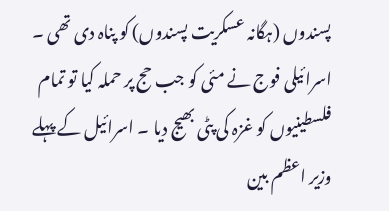پسندوں (ہگانہ عسکریت پسندوں) کو پناہ دی تھی ۔ اسرائیلی فوج نے مئی کو جب حج پر حملہ کیا تو تمام فلسطینیوں کو غزہ کی پٹی بھیج دیا ۔ اسرائیل کے پہلے وزیر اعظم بین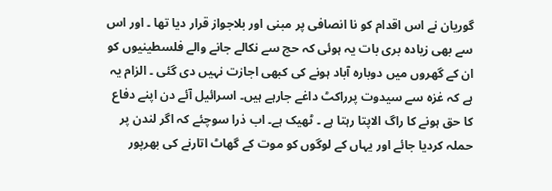گوریان نے اس اقدام کو نا انصافی پر مبنی اور بلاجواز قرار دیا تھا ۔ اور اس سے بھی زیادہ بری بات یہ ہوئی کہ حج سے نکالے جانے والے فلسطینیوں کو ان کے گھروں میں دوبارہ آباد ہونے کی کبھی اجازت نہیں دی گئی ۔ الزام یہ ہے کہ غزہ سے سیدوت پرراکٹ داغے جارہے ہیں۔ اسرائیل آئے دن اپنے دفاع کا حق ہونے کا راگ الاپتا رہتا ہے ۔ ٹھیک ہے۔ اب ذرا سوچئے کہ اگر لندن پر حملہ کردیا جائے اور یہاں کے لوگوں کو موت کے گھاٹ اتارنے کی بھرپور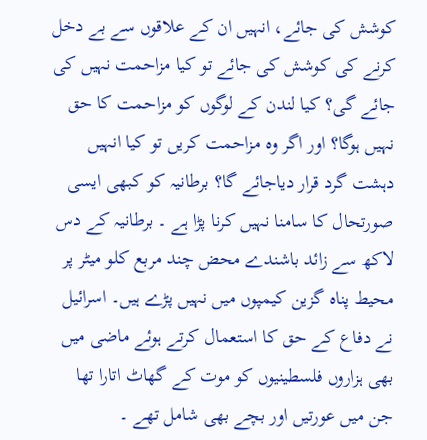کوشش کی جائے، انہیں ان کے علاقوں سے بے دخل کرنے کی کوشش کی جائے تو کیا مزاحمت نہیں کی جائے گی؟ کیا لندن کے لوگوں کو مزاحمت کا حق نہیں ہوگا؟ اور اگر وہ مزاحمت کریں تو کیا انہیں دہشت گرد قرار دیاجائے گا؟ برطانیہ کو کبھی ایسی صورتحال کا سامنا نہیں کرنا پڑا ہے ۔ برطانیہ کے دس لاکھ سے زائد باشندے محض چند مربع کلو میٹر پر محیط پناہ گزین کیمپوں میں نہیں پڑے ہیں۔ اسرائیل نے دفاع کے حق کا استعمال کرتے ہوئے ماضی میں بھی ہزاروں فلسطینیوں کو موت کے گھاٹ اتارا تھا جن میں عورتیں اور بچے بھی شامل تھے ۔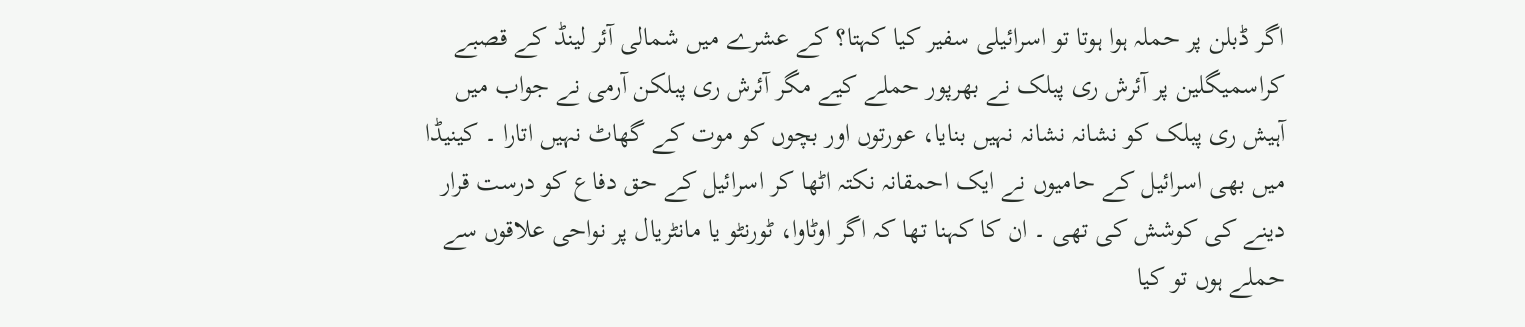اگر ڈبلن پر حملہ ہوا ہوتا تو اسرائیلی سفیر کیا کہتا؟ کے عشرے میں شمالی آئر لینڈ کے قصبے کراسمیگلین پر آئرش ری پبلک نے بھرپور حملے کیے مگر آئرش ری پبلکن آرمی نے جواب میں آہیش ری پبلک کو نشانہ نشانہ نہیں بنایا، عورتوں اور بچوں کو موت کے گھاٹ نہیں اتارا ۔ کینیڈا میں بھی اسرائیل کے حامیوں نے ایک احمقانہ نکتہ اٹھا کر اسرائیل کے حق دفاع کو درست قرار دینے کی کوشش کی تھی ۔ ان کا کہنا تھا کہ اگر اوٹاوا، ٹورنٹو یا مانٹریال پر نواحی علاقوں سے حملے ہوں تو کیا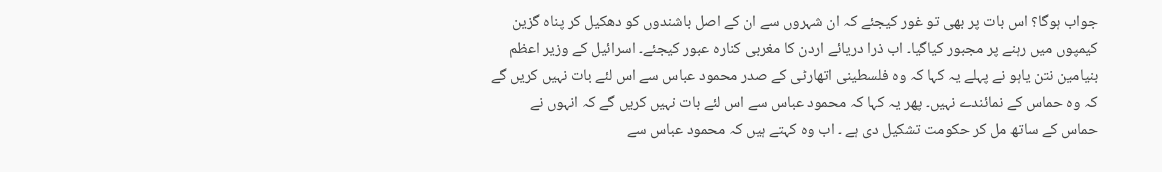جواب ہوگا؟ اس بات پر بھی تو غور کیجئے کہ ان شہروں سے ان کے اصل باشندوں کو دھکیل کر پناہ گزین کیمپوں میں رہنے پر مجبور کیاگیا۔ اب ذرا دریائے اردن کا مغربی کنارہ عبور کیجئے۔ اسرائیل کے وزیر اعظم بنیامین نتن یاہو نے پہلے یہ کہا کہ وہ فلسطینی اتھارٹی کے صدر محمود عباس سے اس لئے بات نہیں کریں گے کہ وہ حماس کے نمائندے نہیں۔ پھر یہ کہا کہ محمود عباس سے اس لئے بات نہیں کریں گے کہ انہوں نے حماس کے ساتھ مل کر حکومت تشکیل دی ہے ۔ اب وہ کہتے ہیں کہ محمود عباس سے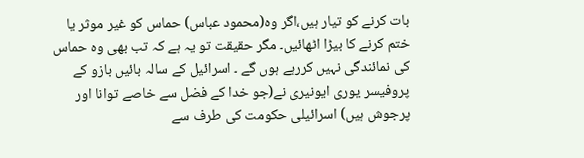بات کرنے کو تیار ہیں،اگر وہ(محمود عباس) حماس کو غیر موثر یا ختم کرنے کا بیڑا اٹھائیں۔ مگر حقیقت تو یہ ہے کہ تب بھی وہ حماس کی نمائندگی نہیں کررہے ہوں گے ۔ اسرائیل کے سالہ بائیں بازو کے پروفیسر یوری ایونیری نے(جو خدا کے فضل سے خاصے توانا اور پرجوش ہیں) اسرائیلی حکومت کی طرف سے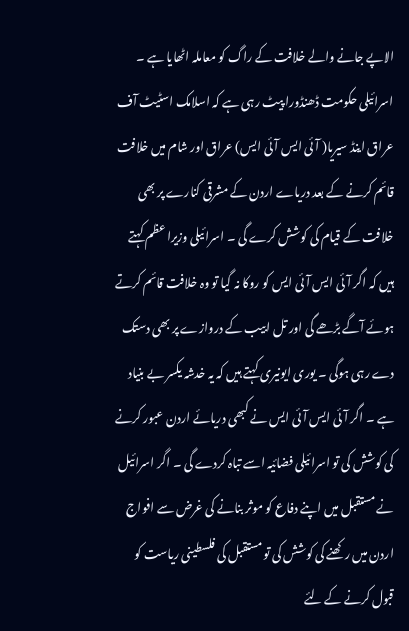الاپے جانے والے خلافت کے راگ کو معاملہ اٹھایا ہے ۔ اسرائیلی حکومت ڈھنڈورا پیٹ رہی ہے کہ اسلامک اسٹیٹ آف عراق اینڈ سیریا( آئی ایس آئی ایس) عراق اور شام میں خلافت قائم کرنے کے بعد دریاے اردن کے مشرقی کنارے پر بھی خلافت کے قیام کی کوشش کرے گی ۔ اسرائیلی وزیرا عظم کہتے ہیں کہ اگر آئی ایس آئی ایس کو روکا نہ گیا تو وہ خلافت قائم کرتے ہوئے آگے بڑھے گی اور تل ابیب کے دروازے پر بھی دستک دے رہی ہوگی ۔ یوری ایونیری کہتے ہیں کہ یہ خدشہ یکسر بے بنیاد ہے ۔ اگر آئی ایس آئی ایس نے کبھی دریائے اردن عبور کرنے کی کوشش کی تو اسرائیلی فضائیہ اسے تباہ کردے گی ۔ اگر اسرائیل نے مستقبل میں اپنے دفاع کو موثر بنانے کی غرض سے افواج اردن میں رکھنے کی کوشش کی تو مستقبل کی فلسطینی ریاست کو قبول کرنے کے لئے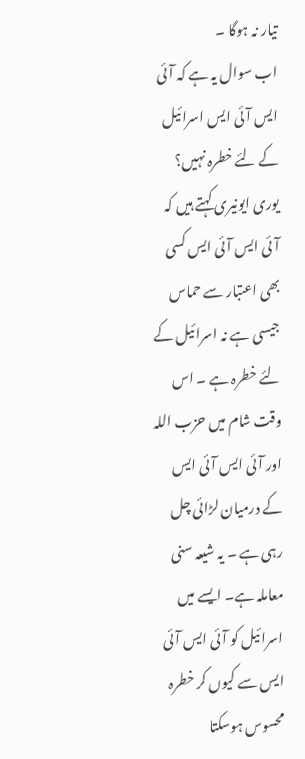تیار نہ ہوگا ۔
اب سوال یہ ہے کہ آئی ایس آئی ایس اسرائیل کے لئے خطرہ نہیں؟ یوری ایونیری کہتے ہیں کہ آئی ایس آئی ایس کسی بھی اعتبار سے حماس جیسی ہے نہ اسرائیل کے لئے خطرہ ہے ۔ اس وقت شام میں حزب اللہ اور آئی ایس آئی ایس کے درمیان لڑائی چل رہی ہے ۔ یہ شیعہ سنی معاملہ ہے۔ ایسے میں اسرائیل کو آئی ایس آئی ایس سے کیوں کر خطرہ محسوس ہوسکتا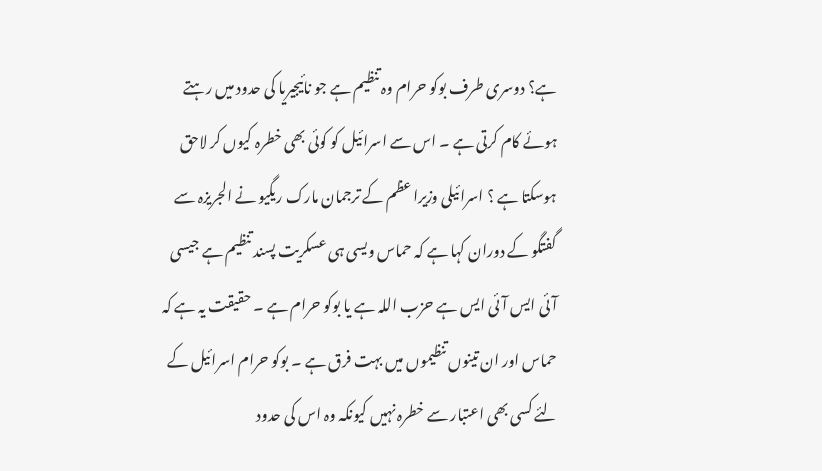ہے؟ دوسری طرف بوکو حرام وہ تنظیم ہے جو نائیجیریا کی حدود میں رہتے ہوئے کام کرتی ہے ۔ اس سے اسرائیل کو کوئی بھی خطرہ کیوں کر لاحق ہوسکتا ہے ؟ اسرائیلی وزیرا عظم کے ترجمان مارک ریگیو نے الجریزہ سے گفتگو کے دوران کہا ہے کہ حماس ویسی ہی عسکریت پسند تنظیم ہے جیسی آئی ایس آئی ایس ہے حزب اللہ ہے یا بوکو حرام ہے ۔ حقیقت یہ ہے کہ حماس اور ان تینوں تنظیموں میں بہت فرق ہے ۔ بوکو حرام اسرائیل کے لئے کسی بھی اعتبار سے خطرہ نہیں کیونکہ وہ اس کی حدود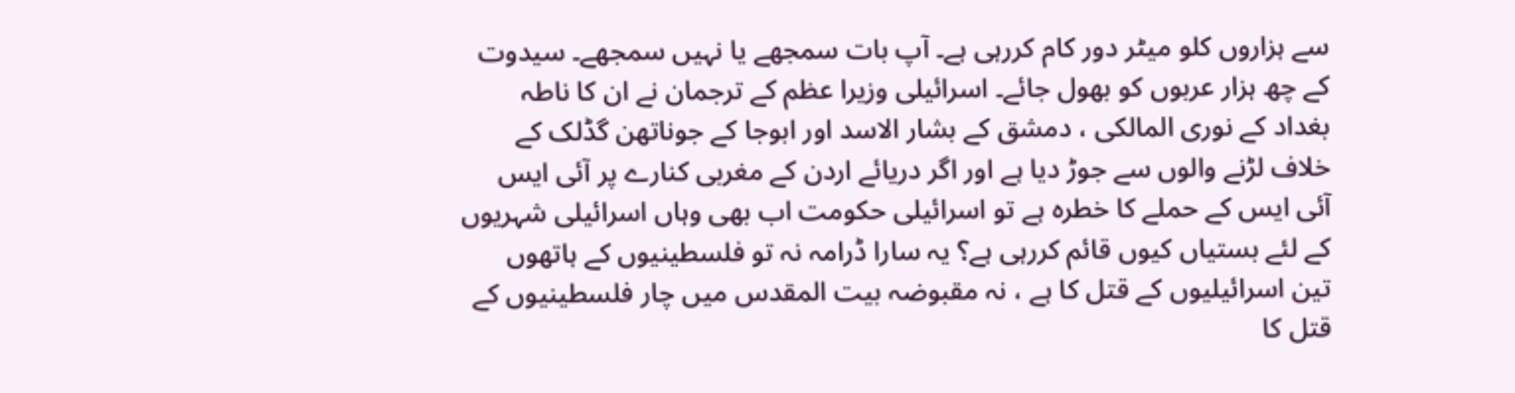سے ہزاروں کلو میٹر دور کام کررہی ہے۔ آپ بات سمجھے یا نہیں سمجھے۔ سیدوت کے چھ ہزار عربوں کو بھول جائے۔ اسرائیلی وزیرا عظم کے ترجمان نے ان کا ناطہ بغداد کے نوری المالکی ، دمشق کے بشار الاسد اور ابوجا کے جوناتھن گڈلک کے خلاف لڑنے والوں سے جوڑ دیا ہے اور اگر دریائے اردن کے مغربی کنارے پر آئی ایس آئی ایس کے حملے کا خطرہ ہے تو اسرائیلی حکومت اب بھی وہاں اسرائیلی شہریوں کے لئے بستیاں کیوں قائم کررہی ہے؟ یہ سارا ڈرامہ نہ تو فلسطینیوں کے ہاتھوں تین اسرائیلیوں کے قتل کا ہے ، نہ مقبوضہ بیت المقدس میں چار فلسطینیوں کے قتل کا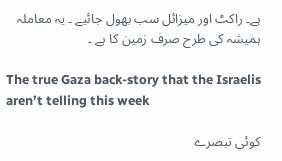ہے۔ راکٹ اور میزائل سب بھول جائیے ۔ یہ معاملہ ہمیشہ کی طرح صرف زمین کا ہے ۔

The true Gaza back-story that the Israelis aren’t telling this week

کوئی تبصرے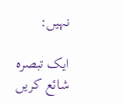نہیں:

ایک تبصرہ شائع کریں